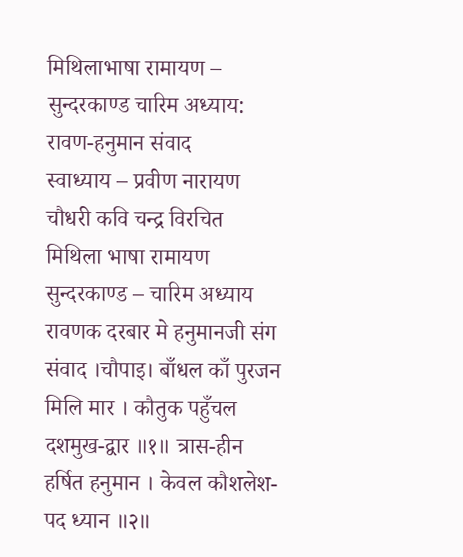मिथिलाभाषा रामायण – सुन्दरकाण्ड चारिम अध्याय: रावण-हनुमान संवाद
स्वाध्याय – प्रवीण नारायण चौधरी कवि चन्द्र विरचित मिथिला भाषा रामायण सुन्दरकाण्ड – चारिम अध्याय रावणक दरबार मे हनुमानजी संग संवाद ।चौपाइ। बाँधल काँ पुरजन मिलि मार । कौतुक पहुँचल दशमुख-द्वार ॥१॥ त्रास-हीन हर्षित हनुमान । केवल कौशलेश-पद ध्यान ॥२॥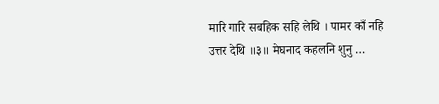मारि गारि सबहिक सहि लेथि । पामर काँ नहि उत्तर देथि ॥३॥ मेघनाद कहलनि शुनु …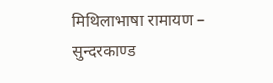मिथिलाभाषा रामायण – सुन्दरकाण्ड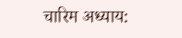चारिम अध्याय: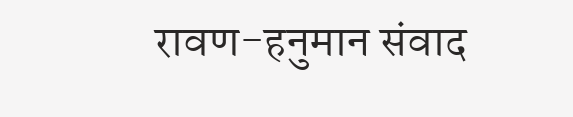रावण-हनुमान संवाद